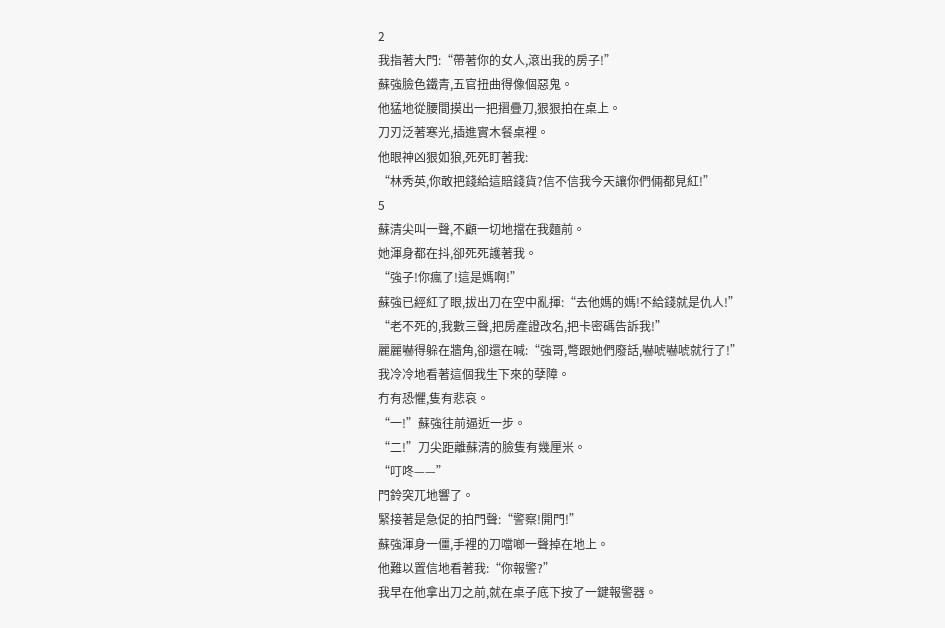2
我指著大門:“帶著你的女人,滾出我的房子!”
蘇強臉色鐵青,五官扭曲得像個惡鬼。
他猛地從腰間摸出一把摺疊刀,狠狠拍在桌上。
刀刃泛著寒光,插進實木餐桌裡。
他眼神凶狠如狼,死死盯著我:
“林秀英,你敢把錢給這賠錢貨?信不信我今天讓你們倆都見紅!”
5
蘇清尖叫一聲,不顧一切地擋在我麵前。
她渾身都在抖,卻死死護著我。
“強子!你瘋了!這是媽啊!”
蘇強已經紅了眼,拔出刀在空中亂揮:“去他媽的媽!不給錢就是仇人!”
“老不死的,我數三聲,把房產證改名,把卡密碼告訴我!”
麗麗嚇得躲在牆角,卻還在喊:“強哥,彆跟她們廢話,嚇唬嚇唬就行了!”
我冷冷地看著這個我生下來的孽障。
冇有恐懼,隻有悲哀。
“一!”蘇強往前逼近一步。
“二!”刀尖距離蘇清的臉隻有幾厘米。
“叮咚——”
門鈴突兀地響了。
緊接著是急促的拍門聲:“警察!開門!”
蘇強渾身一僵,手裡的刀噹啷一聲掉在地上。
他難以置信地看著我:“你報警?”
我早在他拿出刀之前,就在桌子底下按了一鍵報警器。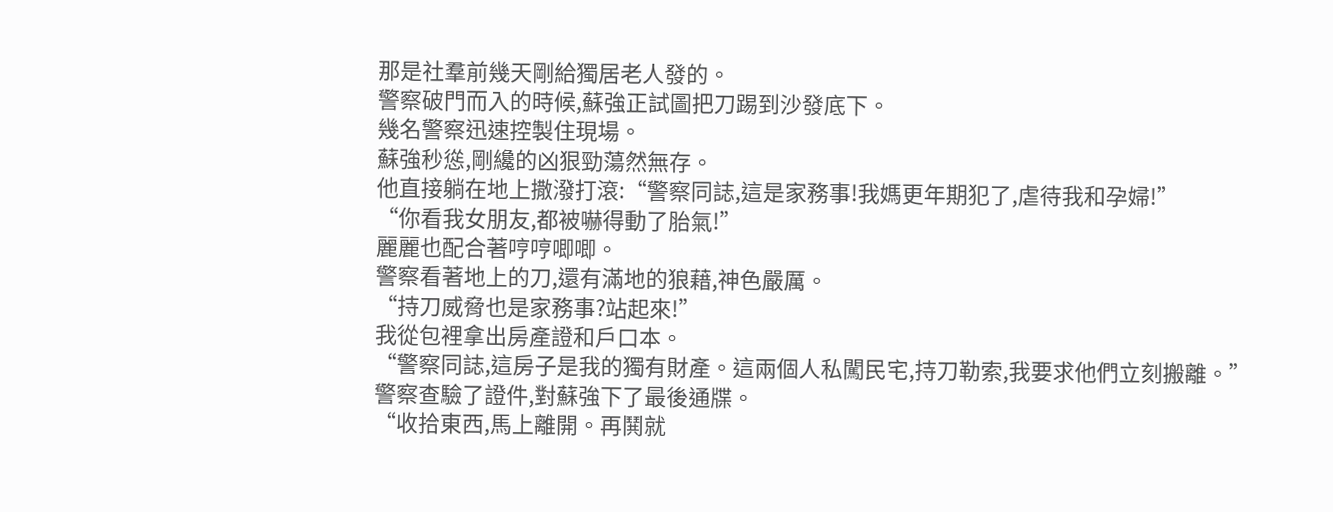那是社羣前幾天剛給獨居老人發的。
警察破門而入的時候,蘇強正試圖把刀踢到沙發底下。
幾名警察迅速控製住現場。
蘇強秒慫,剛纔的凶狠勁蕩然無存。
他直接躺在地上撒潑打滾:“警察同誌,這是家務事!我媽更年期犯了,虐待我和孕婦!”
“你看我女朋友,都被嚇得動了胎氣!”
麗麗也配合著哼哼唧唧。
警察看著地上的刀,還有滿地的狼藉,神色嚴厲。
“持刀威脅也是家務事?站起來!”
我從包裡拿出房產證和戶口本。
“警察同誌,這房子是我的獨有財產。這兩個人私闖民宅,持刀勒索,我要求他們立刻搬離。”
警察查驗了證件,對蘇強下了最後通牒。
“收拾東西,馬上離開。再鬨就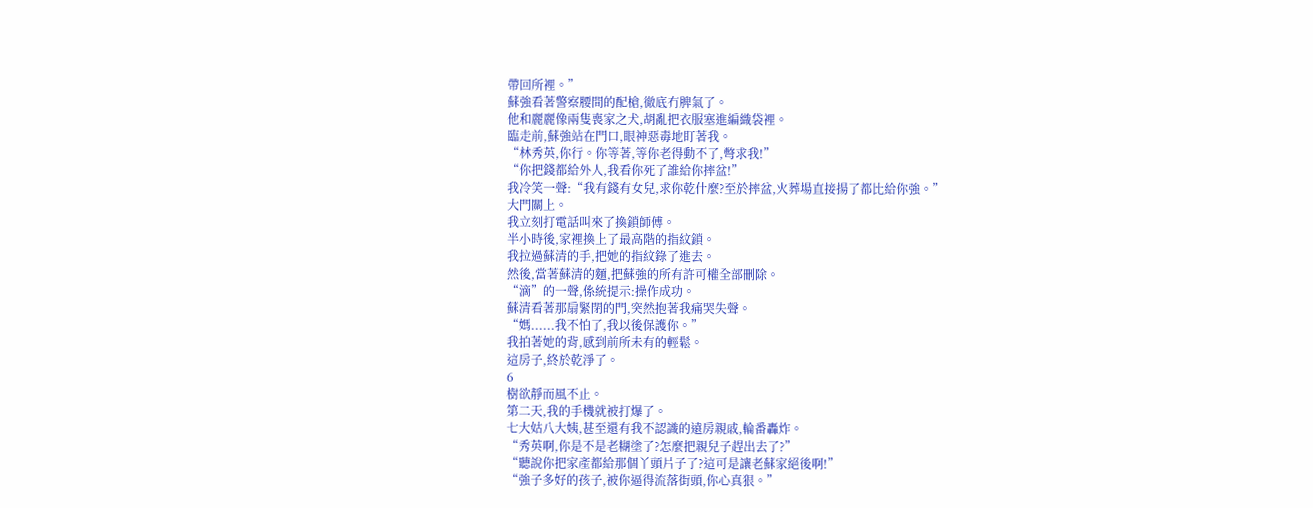帶回所裡。”
蘇強看著警察腰間的配槍,徹底冇脾氣了。
他和麗麗像兩隻喪家之犬,胡亂把衣服塞進編織袋裡。
臨走前,蘇強站在門口,眼神惡毒地盯著我。
“林秀英,你行。你等著,等你老得動不了,彆求我!”
“你把錢都給外人,我看你死了誰給你摔盆!”
我冷笑一聲:“我有錢有女兒,求你乾什麼?至於摔盆,火葬場直接揚了都比給你強。”
大門關上。
我立刻打電話叫來了換鎖師傅。
半小時後,家裡換上了最高階的指紋鎖。
我拉過蘇清的手,把她的指紋錄了進去。
然後,當著蘇清的麵,把蘇強的所有許可權全部刪除。
“滴”的一聲,係統提示:操作成功。
蘇清看著那扇緊閉的門,突然抱著我痛哭失聲。
“媽......我不怕了,我以後保護你。”
我拍著她的背,感到前所未有的輕鬆。
這房子,終於乾淨了。
6
樹欲靜而風不止。
第二天,我的手機就被打爆了。
七大姑八大姨,甚至還有我不認識的遠房親戚,輪番轟炸。
“秀英啊,你是不是老糊塗了?怎麼把親兒子趕出去了?”
“聽說你把家產都給那個丫頭片子了?這可是讓老蘇家絕後啊!”
“強子多好的孩子,被你逼得流落街頭,你心真狠。”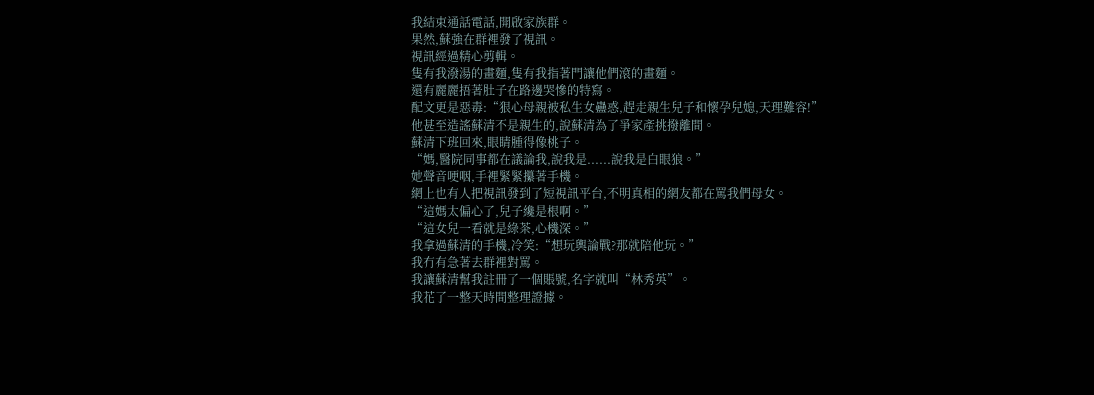我結束通話電話,開啟家族群。
果然,蘇強在群裡發了視訊。
視訊經過精心剪輯。
隻有我潑湯的畫麵,隻有我指著門讓他們滾的畫麵。
還有麗麗捂著肚子在路邊哭慘的特寫。
配文更是惡毒:“狠心母親被私生女蠱惑,趕走親生兒子和懷孕兒媳,天理難容!”
他甚至造謠蘇清不是親生的,說蘇清為了爭家產挑撥離間。
蘇清下班回來,眼睛腫得像桃子。
“媽,醫院同事都在議論我,說我是......說我是白眼狼。”
她聲音哽咽,手裡緊緊攥著手機。
網上也有人把視訊發到了短視訊平台,不明真相的網友都在罵我們母女。
“這媽太偏心了,兒子纔是根啊。”
“這女兒一看就是綠茶,心機深。”
我拿過蘇清的手機,冷笑:“想玩輿論戰?那就陪他玩。”
我冇有急著去群裡對罵。
我讓蘇清幫我註冊了一個賬號,名字就叫“林秀英”。
我花了一整天時間整理證據。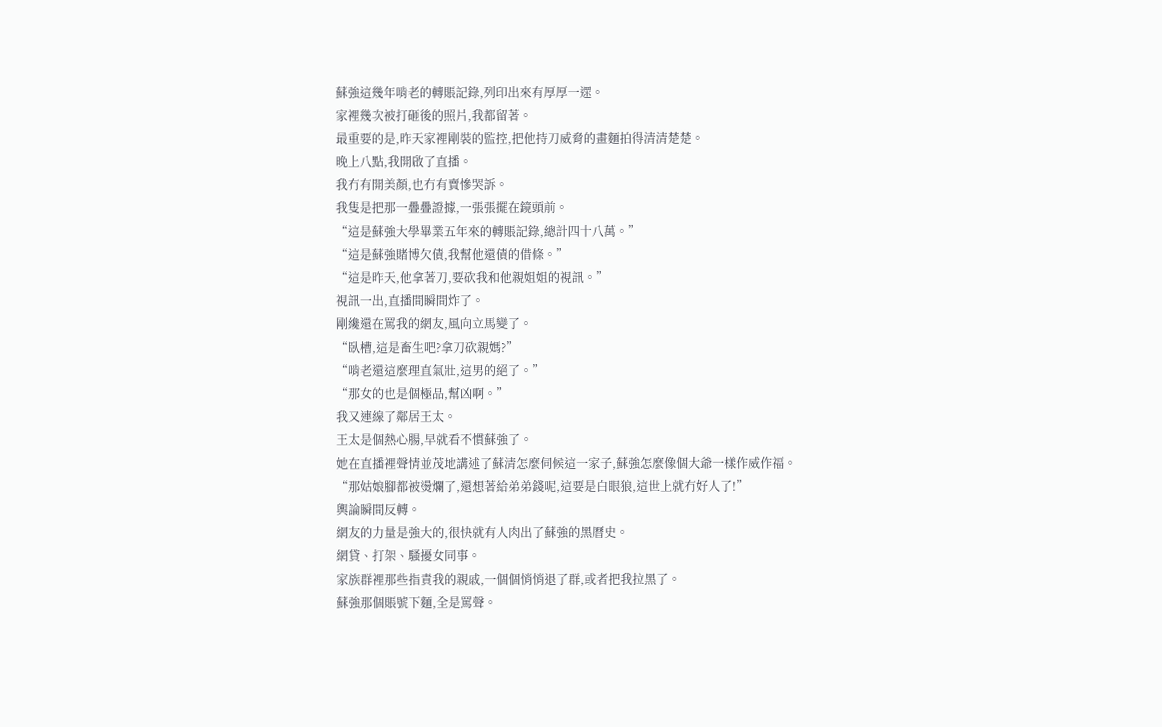蘇強這幾年啃老的轉賬記錄,列印出來有厚厚一遝。
家裡幾次被打砸後的照片,我都留著。
最重要的是,昨天家裡剛裝的監控,把他持刀威脅的畫麵拍得清清楚楚。
晚上八點,我開啟了直播。
我冇有開美顏,也冇有賣慘哭訴。
我隻是把那一疊疊證據,一張張擺在鏡頭前。
“這是蘇強大學畢業五年來的轉賬記錄,總計四十八萬。”
“這是蘇強賭博欠債,我幫他還債的借條。”
“這是昨天,他拿著刀,要砍我和他親姐姐的視訊。”
視訊一出,直播間瞬間炸了。
剛纔還在罵我的網友,風向立馬變了。
“臥槽,這是畜生吧?拿刀砍親媽?”
“啃老還這麼理直氣壯,這男的絕了。”
“那女的也是個極品,幫凶啊。”
我又連線了鄰居王太。
王太是個熱心腸,早就看不慣蘇強了。
她在直播裡聲情並茂地講述了蘇清怎麼伺候這一家子,蘇強怎麼像個大爺一樣作威作福。
“那姑娘腳都被燙爛了,還想著給弟弟錢呢,這要是白眼狼,這世上就冇好人了!”
輿論瞬間反轉。
網友的力量是強大的,很快就有人肉出了蘇強的黑曆史。
網貸、打架、騷擾女同事。
家族群裡那些指責我的親戚,一個個悄悄退了群,或者把我拉黑了。
蘇強那個賬號下麵,全是罵聲。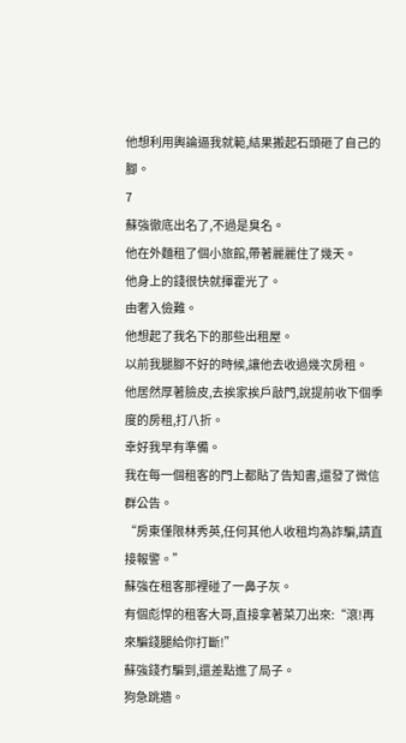他想利用輿論逼我就範,結果搬起石頭砸了自己的腳。
7
蘇強徹底出名了,不過是臭名。
他在外麵租了個小旅館,帶著麗麗住了幾天。
他身上的錢很快就揮霍光了。
由奢入儉難。
他想起了我名下的那些出租屋。
以前我腿腳不好的時候,讓他去收過幾次房租。
他居然厚著臉皮,去挨家挨戶敲門,說提前收下個季度的房租,打八折。
幸好我早有準備。
我在每一個租客的門上都貼了告知書,還發了微信群公告。
“房東僅限林秀英,任何其他人收租均為詐騙,請直接報警。”
蘇強在租客那裡碰了一鼻子灰。
有個彪悍的租客大哥,直接拿著菜刀出來:“滾!再來騙錢腿給你打斷!”
蘇強錢冇騙到,還差點進了局子。
狗急跳牆。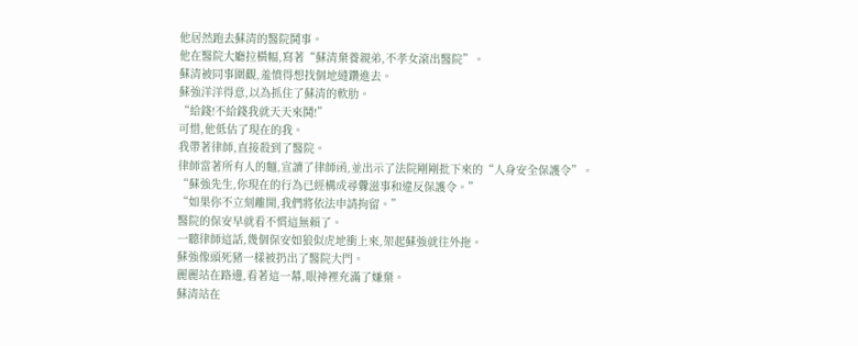他居然跑去蘇清的醫院鬨事。
他在醫院大廳拉橫幅,寫著“蘇清棄養親弟,不孝女滾出醫院”。
蘇清被同事圍觀,羞憤得想找個地縫鑽進去。
蘇強洋洋得意,以為抓住了蘇清的軟肋。
“給錢!不給錢我就天天來鬨!”
可惜,他低估了現在的我。
我帶著律師,直接殺到了醫院。
律師當著所有人的麵,宣讀了律師函,並出示了法院剛剛批下來的“人身安全保護令”。
“蘇強先生,你現在的行為已經構成尋釁滋事和違反保護令。”
“如果你不立刻離開,我們將依法申請拘留。”
醫院的保安早就看不慣這無賴了。
一聽律師這話,幾個保安如狼似虎地衝上來,架起蘇強就往外拖。
蘇強像頭死豬一樣被扔出了醫院大門。
麗麗站在路邊,看著這一幕,眼神裡充滿了嫌棄。
蘇清站在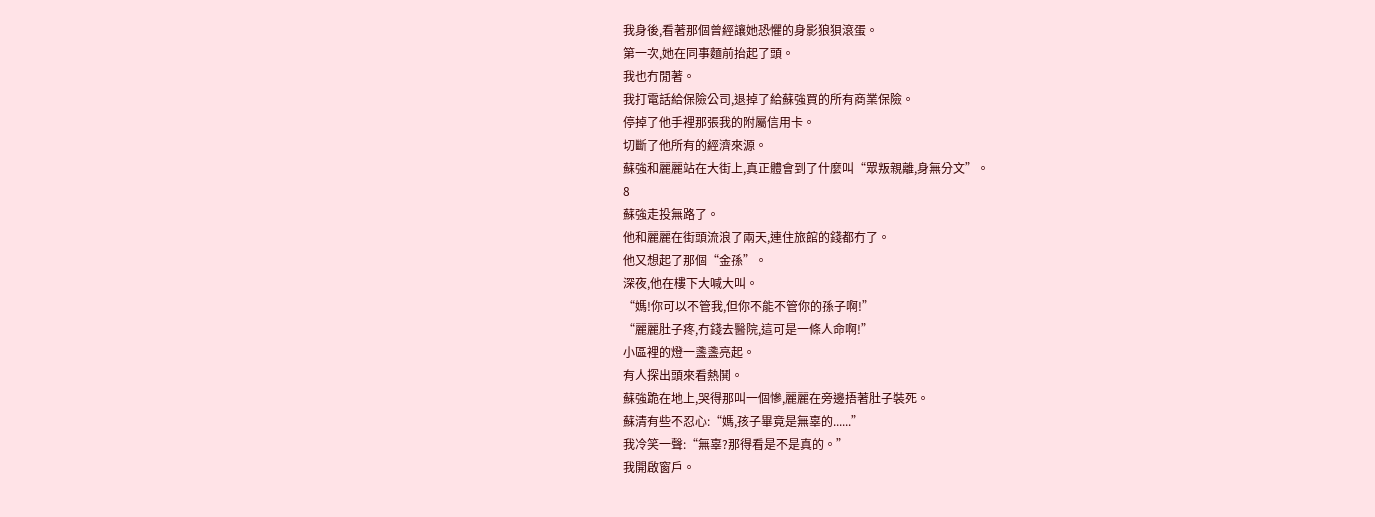我身後,看著那個曾經讓她恐懼的身影狼狽滾蛋。
第一次,她在同事麵前抬起了頭。
我也冇閒著。
我打電話給保險公司,退掉了給蘇強買的所有商業保險。
停掉了他手裡那張我的附屬信用卡。
切斷了他所有的經濟來源。
蘇強和麗麗站在大街上,真正體會到了什麼叫“眾叛親離,身無分文”。
8
蘇強走投無路了。
他和麗麗在街頭流浪了兩天,連住旅館的錢都冇了。
他又想起了那個“金孫”。
深夜,他在樓下大喊大叫。
“媽!你可以不管我,但你不能不管你的孫子啊!”
“麗麗肚子疼,冇錢去醫院,這可是一條人命啊!”
小區裡的燈一盞盞亮起。
有人探出頭來看熱鬨。
蘇強跪在地上,哭得那叫一個慘,麗麗在旁邊捂著肚子裝死。
蘇清有些不忍心:“媽,孩子畢竟是無辜的......”
我冷笑一聲:“無辜?那得看是不是真的。”
我開啟窗戶。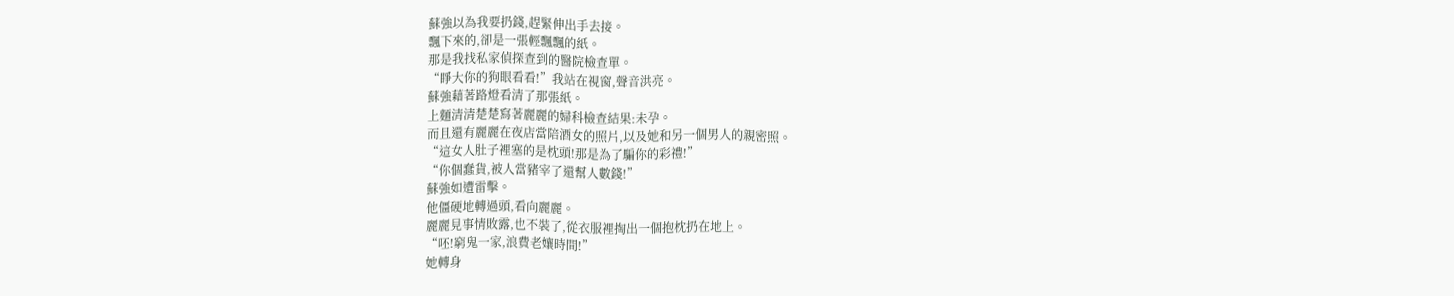蘇強以為我要扔錢,趕緊伸出手去接。
飄下來的,卻是一張輕飄飄的紙。
那是我找私家偵探查到的醫院檢查單。
“睜大你的狗眼看看!”我站在視窗,聲音洪亮。
蘇強藉著路燈看清了那張紙。
上麵清清楚楚寫著麗麗的婦科檢查結果:未孕。
而且還有麗麗在夜店當陪酒女的照片,以及她和另一個男人的親密照。
“這女人肚子裡塞的是枕頭!那是為了騙你的彩禮!”
“你個蠢貨,被人當豬宰了還幫人數錢!”
蘇強如遭雷擊。
他僵硬地轉過頭,看向麗麗。
麗麗見事情敗露,也不裝了,從衣服裡掏出一個抱枕扔在地上。
“呸!窮鬼一家,浪費老孃時間!”
她轉身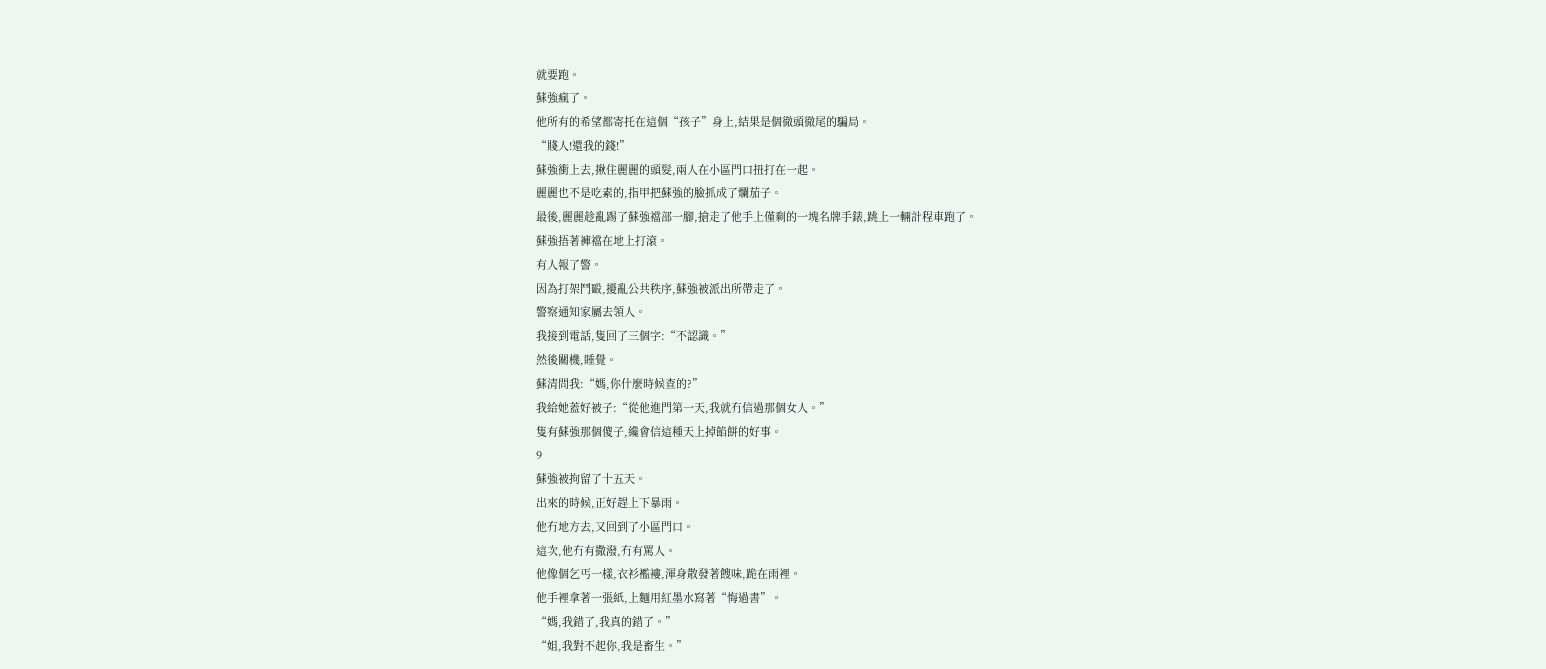就要跑。
蘇強瘋了。
他所有的希望都寄托在這個“孩子”身上,結果是個徹頭徹尾的騙局。
“賤人!還我的錢!”
蘇強衝上去,揪住麗麗的頭髮,兩人在小區門口扭打在一起。
麗麗也不是吃素的,指甲把蘇強的臉抓成了爛茄子。
最後,麗麗趁亂踢了蘇強襠部一腳,搶走了他手上僅剩的一塊名牌手錶,跳上一輛計程車跑了。
蘇強捂著褲襠在地上打滾。
有人報了警。
因為打架鬥毆,擾亂公共秩序,蘇強被派出所帶走了。
警察通知家屬去領人。
我接到電話,隻回了三個字:“不認識。”
然後關機,睡覺。
蘇清問我:“媽,你什麼時候查的?”
我給她蓋好被子:“從他進門第一天,我就冇信過那個女人。”
隻有蘇強那個傻子,纔會信這種天上掉餡餅的好事。
9
蘇強被拘留了十五天。
出來的時候,正好趕上下暴雨。
他冇地方去,又回到了小區門口。
這次,他冇有撒潑,冇有罵人。
他像個乞丐一樣,衣衫襤褸,渾身散發著餿味,跪在雨裡。
他手裡拿著一張紙,上麵用紅墨水寫著“悔過書”。
“媽,我錯了,我真的錯了。”
“姐,我對不起你,我是畜生。”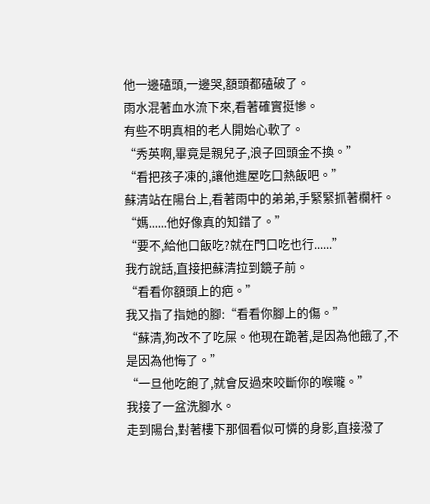他一邊磕頭,一邊哭,額頭都磕破了。
雨水混著血水流下來,看著確實挺慘。
有些不明真相的老人開始心軟了。
“秀英啊,畢竟是親兒子,浪子回頭金不換。”
“看把孩子凍的,讓他進屋吃口熱飯吧。”
蘇清站在陽台上,看著雨中的弟弟,手緊緊抓著欄杆。
“媽......他好像真的知錯了。”
“要不,給他口飯吃?就在門口吃也行......”
我冇說話,直接把蘇清拉到鏡子前。
“看看你額頭上的疤。”
我又指了指她的腳:“看看你腳上的傷。”
“蘇清,狗改不了吃屎。他現在跪著,是因為他餓了,不是因為他悔了。”
“一旦他吃飽了,就會反過來咬斷你的喉嚨。”
我接了一盆洗腳水。
走到陽台,對著樓下那個看似可憐的身影,直接潑了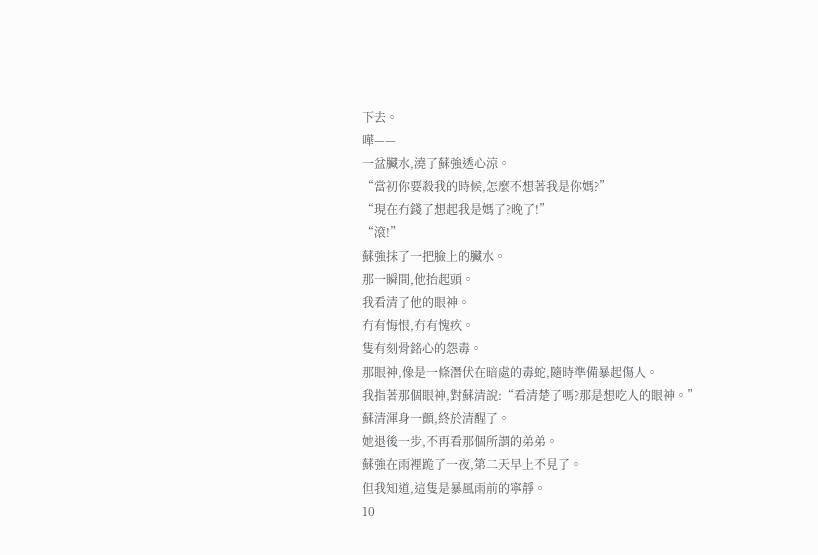下去。
嘩——
一盆臟水,澆了蘇強透心涼。
“當初你要殺我的時候,怎麼不想著我是你媽?”
“現在冇錢了想起我是媽了?晚了!”
“滾!”
蘇強抹了一把臉上的臟水。
那一瞬間,他抬起頭。
我看清了他的眼神。
冇有悔恨,冇有愧疚。
隻有刻骨銘心的怨毒。
那眼神,像是一條潛伏在暗處的毒蛇,隨時準備暴起傷人。
我指著那個眼神,對蘇清說:“看清楚了嗎?那是想吃人的眼神。”
蘇清渾身一顫,終於清醒了。
她退後一步,不再看那個所謂的弟弟。
蘇強在雨裡跪了一夜,第二天早上不見了。
但我知道,這隻是暴風雨前的寧靜。
10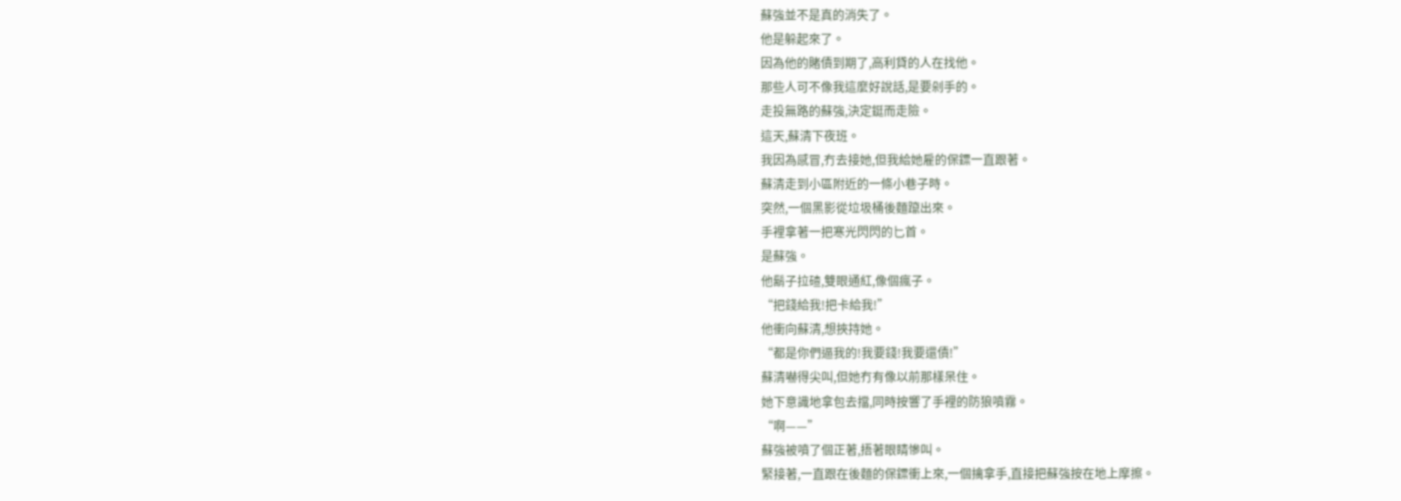蘇強並不是真的消失了。
他是躲起來了。
因為他的賭債到期了,高利貸的人在找他。
那些人可不像我這麼好說話,是要剁手的。
走投無路的蘇強,決定鋌而走險。
這天,蘇清下夜班。
我因為感冒,冇去接她,但我給她雇的保鏢一直跟著。
蘇清走到小區附近的一條小巷子時。
突然,一個黑影從垃圾桶後麵躥出來。
手裡拿著一把寒光閃閃的匕首。
是蘇強。
他鬍子拉碴,雙眼通紅,像個瘋子。
“把錢給我!把卡給我!”
他衝向蘇清,想挾持她。
“都是你們逼我的!我要錢!我要還債!”
蘇清嚇得尖叫,但她冇有像以前那樣呆住。
她下意識地拿包去擋,同時按響了手裡的防狼噴霧。
“啊——”
蘇強被噴了個正著,捂著眼睛慘叫。
緊接著,一直跟在後麵的保鏢衝上來,一個擒拿手,直接把蘇強按在地上摩擦。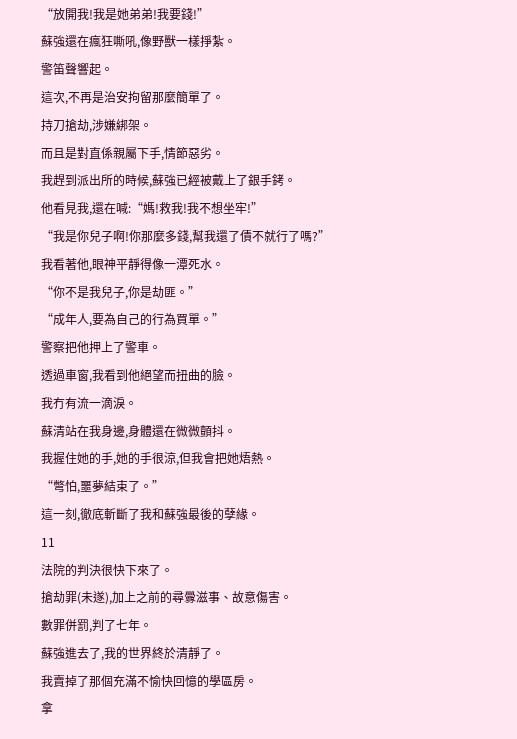“放開我!我是她弟弟!我要錢!”
蘇強還在瘋狂嘶吼,像野獸一樣掙紮。
警笛聲響起。
這次,不再是治安拘留那麼簡單了。
持刀搶劫,涉嫌綁架。
而且是對直係親屬下手,情節惡劣。
我趕到派出所的時候,蘇強已經被戴上了銀手銬。
他看見我,還在喊:“媽!救我!我不想坐牢!”
“我是你兒子啊!你那麼多錢,幫我還了債不就行了嗎?”
我看著他,眼神平靜得像一潭死水。
“你不是我兒子,你是劫匪。”
“成年人,要為自己的行為買單。”
警察把他押上了警車。
透過車窗,我看到他絕望而扭曲的臉。
我冇有流一滴淚。
蘇清站在我身邊,身體還在微微顫抖。
我握住她的手,她的手很涼,但我會把她焐熱。
“彆怕,噩夢結束了。”
這一刻,徹底斬斷了我和蘇強最後的孽緣。
11
法院的判決很快下來了。
搶劫罪(未遂),加上之前的尋釁滋事、故意傷害。
數罪併罰,判了七年。
蘇強進去了,我的世界終於清靜了。
我賣掉了那個充滿不愉快回憶的學區房。
拿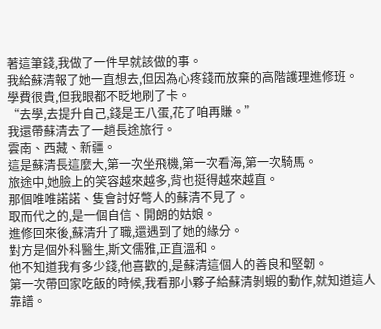著這筆錢,我做了一件早就該做的事。
我給蘇清報了她一直想去,但因為心疼錢而放棄的高階護理進修班。
學費很貴,但我眼都不眨地刷了卡。
“去學,去提升自己,錢是王八蛋,花了咱再賺。”
我還帶蘇清去了一趟長途旅行。
雲南、西藏、新疆。
這是蘇清長這麼大,第一次坐飛機,第一次看海,第一次騎馬。
旅途中,她臉上的笑容越來越多,背也挺得越來越直。
那個唯唯諾諾、隻會討好彆人的蘇清不見了。
取而代之的,是一個自信、開朗的姑娘。
進修回來後,蘇清升了職,還遇到了她的緣分。
對方是個外科醫生,斯文儒雅,正直溫和。
他不知道我有多少錢,他喜歡的,是蘇清這個人的善良和堅韌。
第一次帶回家吃飯的時候,我看那小夥子給蘇清剝蝦的動作,就知道這人靠譜。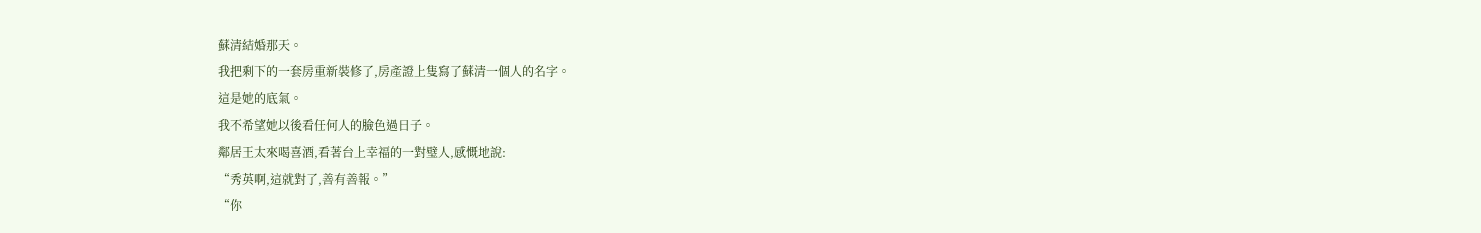蘇清結婚那天。
我把剩下的一套房重新裝修了,房產證上隻寫了蘇清一個人的名字。
這是她的底氣。
我不希望她以後看任何人的臉色過日子。
鄰居王太來喝喜酒,看著台上幸福的一對璧人,感慨地說:
“秀英啊,這就對了,善有善報。”
“你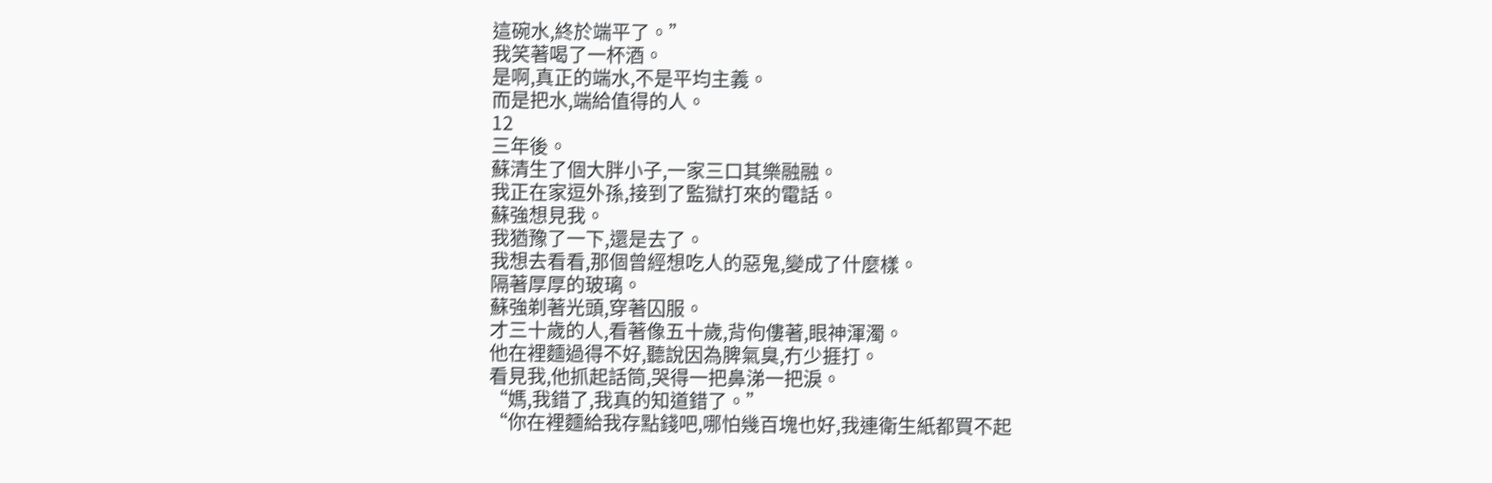這碗水,終於端平了。”
我笑著喝了一杯酒。
是啊,真正的端水,不是平均主義。
而是把水,端給值得的人。
12
三年後。
蘇清生了個大胖小子,一家三口其樂融融。
我正在家逗外孫,接到了監獄打來的電話。
蘇強想見我。
我猶豫了一下,還是去了。
我想去看看,那個曾經想吃人的惡鬼,變成了什麼樣。
隔著厚厚的玻璃。
蘇強剃著光頭,穿著囚服。
才三十歲的人,看著像五十歲,背佝僂著,眼神渾濁。
他在裡麵過得不好,聽說因為脾氣臭,冇少捱打。
看見我,他抓起話筒,哭得一把鼻涕一把淚。
“媽,我錯了,我真的知道錯了。”
“你在裡麵給我存點錢吧,哪怕幾百塊也好,我連衛生紙都買不起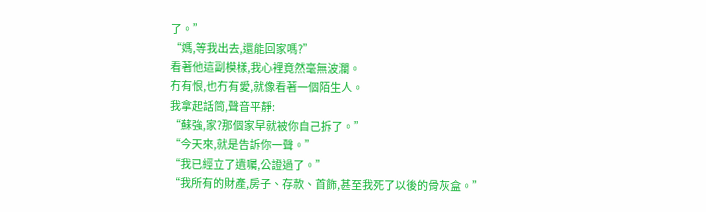了。”
“媽,等我出去,還能回家嗎?”
看著他這副模樣,我心裡竟然毫無波瀾。
冇有恨,也冇有愛,就像看著一個陌生人。
我拿起話筒,聲音平靜:
“蘇強,家?那個家早就被你自己拆了。”
“今天來,就是告訴你一聲。”
“我已經立了遺囑,公證過了。”
“我所有的財產,房子、存款、首飾,甚至我死了以後的骨灰盒。”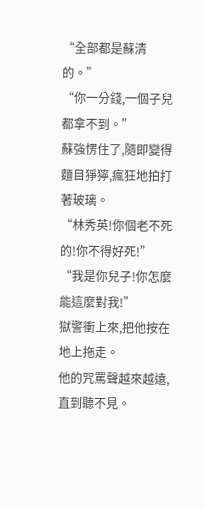“全部都是蘇清的。”
“你一分錢,一個子兒都拿不到。”
蘇強愣住了,隨即變得麵目猙獰,瘋狂地拍打著玻璃。
“林秀英!你個老不死的!你不得好死!”
“我是你兒子!你怎麼能這麼對我!”
獄警衝上來,把他按在地上拖走。
他的咒罵聲越來越遠,直到聽不見。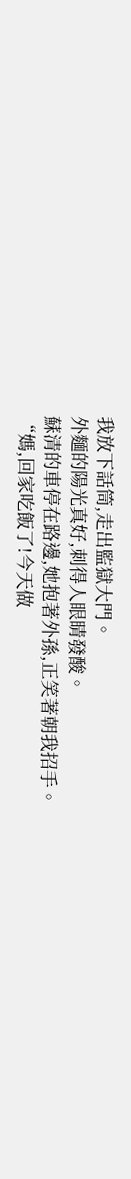我放下話筒,走出監獄大門。
外麵的陽光真好,刺得人眼睛發酸。
蘇清的車停在路邊,她抱著外孫,正笑著朝我招手。
“媽,回家吃飯了!今天做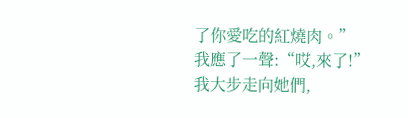了你愛吃的紅燒肉。”
我應了一聲:“哎,來了!”
我大步走向她們,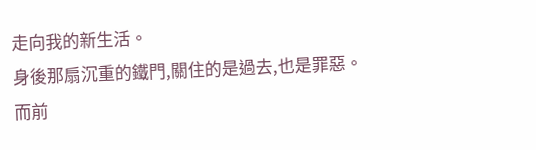走向我的新生活。
身後那扇沉重的鐵門,關住的是過去,也是罪惡。
而前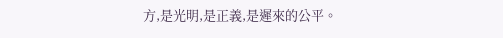方,是光明,是正義,是遲來的公平。